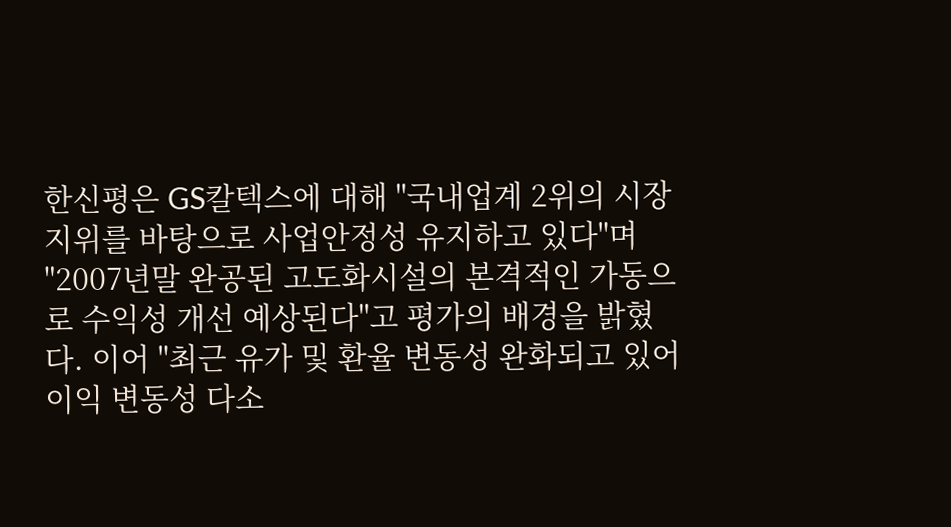한신평은 GS칼텍스에 대해 "국내업계 2위의 시장지위를 바탕으로 사업안정성 유지하고 있다"며 "2007년말 완공된 고도화시설의 본격적인 가동으로 수익성 개선 예상된다"고 평가의 배경을 밝혔다. 이어 "최근 유가 및 환율 변동성 완화되고 있어 이익 변동성 다소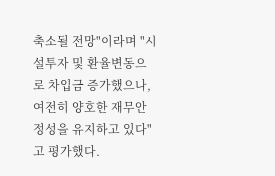축소될 전망"이라며 "시설투자 및 환율변동으로 차입금 증가했으나, 여전히 양호한 재무안정성을 유지하고 있다"고 평가했다.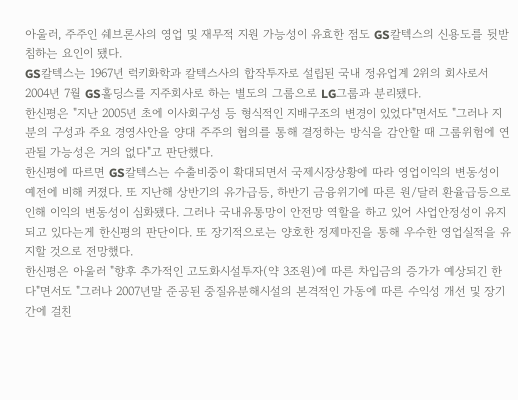아울러, 주주인 쉐브론사의 영업 및 재무적 지원 가능성이 유효한 점도 GS칼텍스의 신용도를 뒷받침하는 요인이 됐다.
GS칼텍스는 1967년 럭키화학과 칼텍스사의 합작투자로 설립된 국내 정유업계 2위의 회사로서 2004년 7월 GS홀딩스를 지주회사로 하는 별도의 그룹으로 LG그룹과 분리됐다.
한신평은 "지난 2005년 초에 이사회구성 등 형식적인 지배구조의 변경이 있었다"면서도 "그러나 지분의 구성과 주요 경영사안을 양대 주주의 협의를 통해 결정하는 방식을 감안할 때 그룹위험에 연관될 가능성은 거의 없다"고 판단했다.
한신평에 따르면 GS칼텍스는 수출비중이 확대되면서 국제시장상황에 따라 영업이익의 변동성이 예전에 비해 커졌다. 또 지난해 상반기의 유가급등, 하반기 금융위기에 따른 원/달러 환율급등으로 인해 이익의 변동성이 심화됐다. 그러나 국내유통망이 안전망 역할을 하고 있어 사업안정성이 유지되고 있다는게 한신평의 판단이다. 또 장기적으로는 양호한 정제마진을 통해 우수한 영업실적을 유지할 것으로 전망했다.
한신평은 아울러 "향후 추가적인 고도화시설투자(약 3조원)에 따른 차입금의 증가가 예상되긴 한다"면서도 "그러나 2007년말 준공된 중질유분해시설의 본격적인 가동에 따른 수익성 개선 및 장기간에 걸친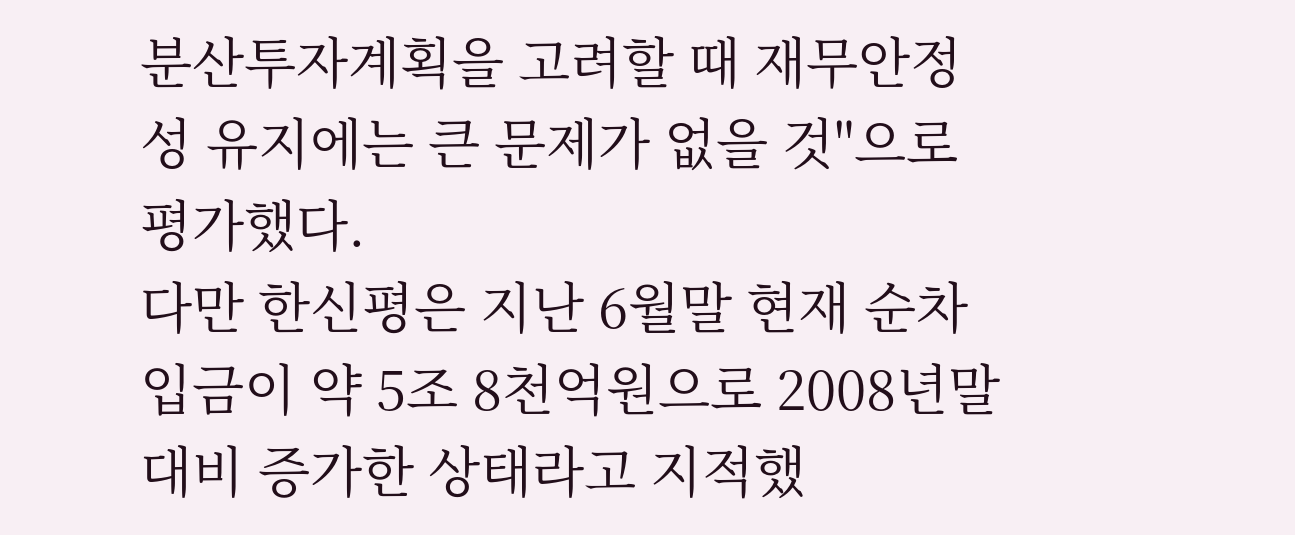분산투자계획을 고려할 때 재무안정성 유지에는 큰 문제가 없을 것"으로 평가했다.
다만 한신평은 지난 6월말 현재 순차입금이 약 5조 8천억원으로 2008년말 대비 증가한 상태라고 지적했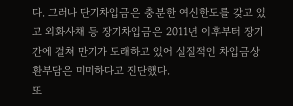다. 그러나 단기차입금은 충분한 여신한도를 갖고 있고 외화사채 등 장기차입금은 2011년 이후부터 장기간에 걸쳐 만기가 도래하고 있어 실질적인 차입금상환부담은 미미하다고 진단했다.
또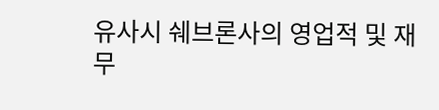유사시 쉐브론사의 영업적 및 재무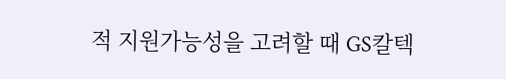적 지원가능성을 고려할 때 GS칼텍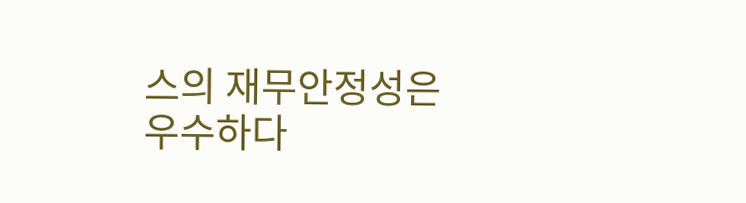스의 재무안정성은 우수하다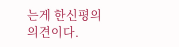는게 한신평의 의견이다.